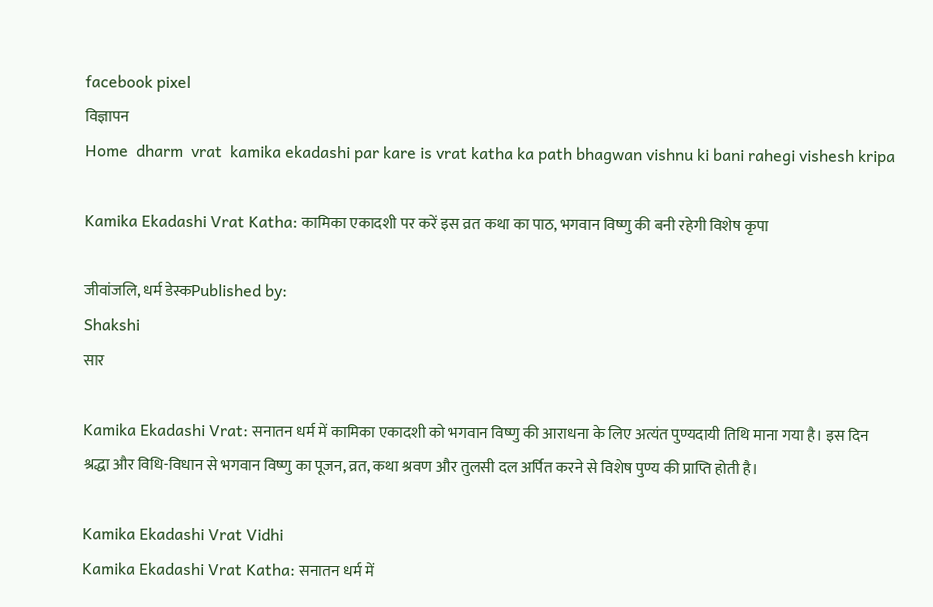facebook pixel
विज्ञापन
Home  dharm  vrat  kamika ekadashi par kare is vrat katha ka path bhagwan vishnu ki bani rahegi vishesh kripa

Kamika Ekadashi Vrat Katha: कामिका एकादशी पर करें इस व्रत कथा का पाठ, भगवान विष्णु की बनी रहेगी विशेष कृपा

जीवांजलि, धर्म डेस्कPublished by:
Shakshi
सार

Kamika Ekadashi Vrat: सनातन धर्म में कामिका एकादशी को भगवान विष्णु की आराधना के लिए अत्यंत पुण्यदायी तिथि माना गया है। इस दिन श्रद्धा और विधि-विधान से भगवान विष्णु का पूजन, व्रत, कथा श्रवण और तुलसी दल अर्पित करने से विशेष पुण्य की प्राप्ति होती है।

Kamika Ekadashi Vrat Vidhi
Kamika Ekadashi Vrat Katha: सनातन धर्म में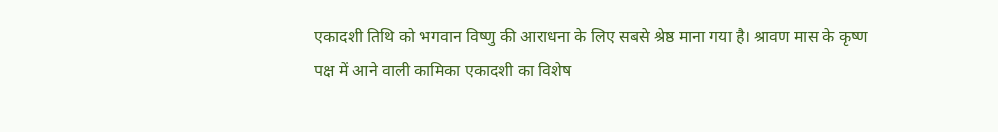एकादशी तिथि को भगवान विष्णु की आराधना के लिए सबसे श्रेष्ठ माना गया है। श्रावण मास के कृष्ण पक्ष में आने वाली कामिका एकादशी का विशेष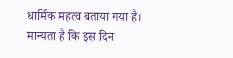धार्मिक महत्व बताया गया है। मान्यता है कि इस दिन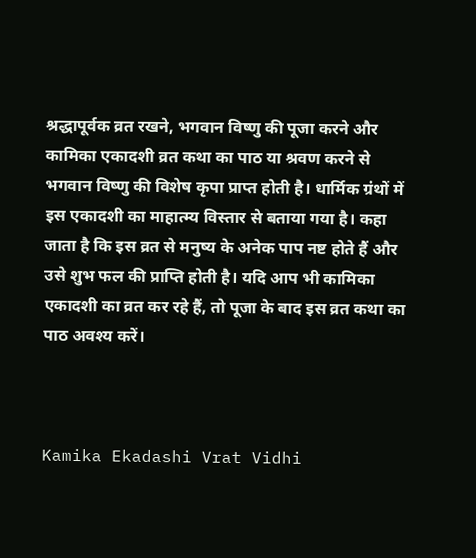श्रद्धापूर्वक व्रत रखने, भगवान विष्णु की पूजा करने और कामिका एकादशी व्रत कथा का पाठ या श्रवण करने से भगवान विष्णु की विशेष कृपा प्राप्त होती है। धार्मिक ग्रंथों में इस एकादशी का माहात्म्य विस्तार से बताया गया है। कहा जाता है कि इस व्रत से मनुष्य के अनेक पाप नष्ट होते हैं और उसे शुभ फल की प्राप्ति होती है। यदि आप भी कामिका एकादशी का व्रत कर रहे हैं, तो पूजा के बाद इस व्रत कथा का पाठ अवश्य करें।



Kamika Ekadashi Vrat Vidhi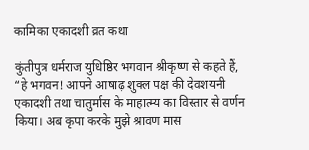कामिका एकादशी व्रत कथा

कुंतीपुत्र धर्मराज युधिष्ठिर भगवान श्रीकृष्ण से कहते हैं, “हे भगवन! आपने आषाढ़ शुक्ल पक्ष की देवशयनी एकादशी तथा चातुर्मास के माहात्म्य का विस्तार से वर्णन किया। अब कृपा करके मुझे श्रावण मास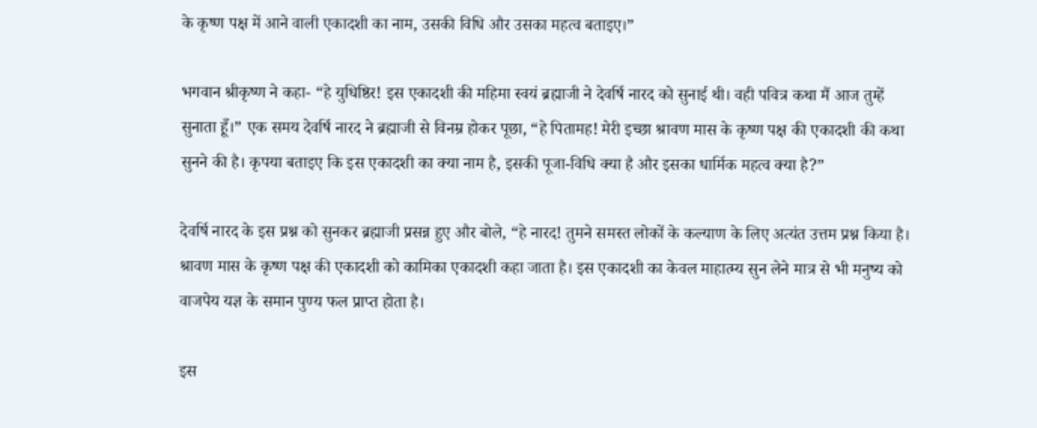के कृष्ण पक्ष में आने वाली एकादशी का नाम, उसकी विधि और उसका महत्व बताइए।”

भगवान श्रीकृष्ण ने कहा- “हे युधिष्ठिर! इस एकादशी की महिमा स्वयं ब्रह्माजी ने देवर्षि नारद को सुनाई थी। वही पवित्र कथा मैं आज तुम्हें सुनाता हूँ।” एक समय देवर्षि नारद ने ब्रह्माजी से विनम्र होकर पूछा, “हे पितामह! मेरी इच्छा श्रावण मास के कृष्ण पक्ष की एकादशी की कथा सुनने की है। कृपया बताइए कि इस एकादशी का क्या नाम है, इसकी पूजा-विधि क्या है और इसका धार्मिक महत्व क्या है?”

देवर्षि नारद के इस प्रश्न को सुनकर ब्रह्माजी प्रसन्न हुए और बोले, “हे नारद! तुमने समस्त लोकों के कल्याण के लिए अत्यंत उत्तम प्रश्न किया है। श्रावण मास के कृष्ण पक्ष की एकादशी को कामिका एकादशी कहा जाता है। इस एकादशी का केवल माहात्म्य सुन लेने मात्र से भी मनुष्य को वाजपेय यज्ञ के समान पुण्य फल प्राप्त होता है।

इस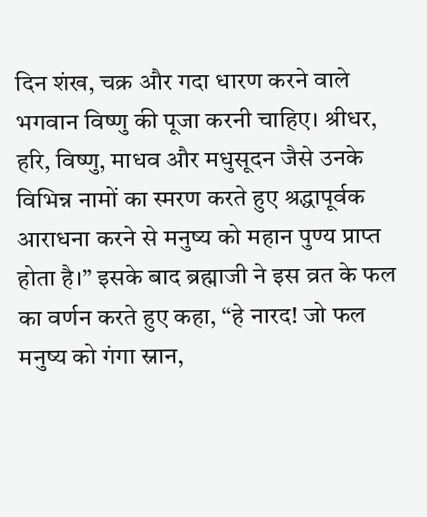दिन शंख, चक्र और गदा धारण करने वाले भगवान विष्णु की पूजा करनी चाहिए। श्रीधर, हरि, विष्णु, माधव और मधुसूदन जैसे उनके विभिन्न नामों का स्मरण करते हुए श्रद्धापूर्वक आराधना करने से मनुष्य को महान पुण्य प्राप्त होता है।” इसके बाद ब्रह्माजी ने इस व्रत के फल का वर्णन करते हुए कहा, “हे नारद! जो फल मनुष्य को गंगा स्नान,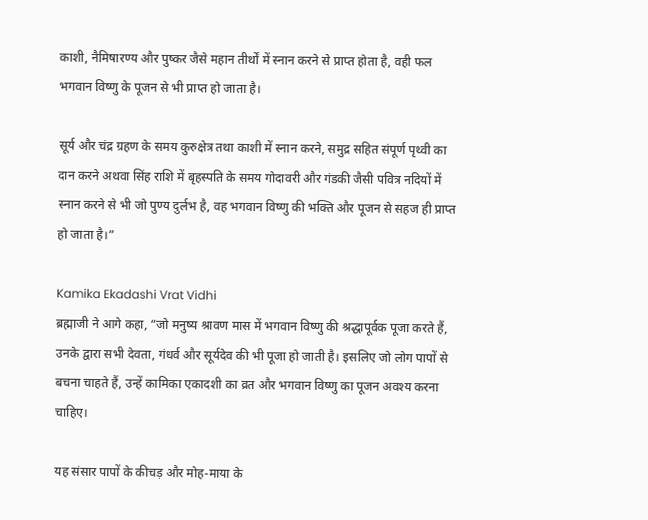काशी, नैमिषारण्य और पुष्कर जैसे महान तीर्थों में स्नान करने से प्राप्त होता है, वही फल भगवान विष्णु के पूजन से भी प्राप्त हो जाता है।

सूर्य और चंद्र ग्रहण के समय कुरुक्षेत्र तथा काशी में स्नान करने, समुद्र सहित संपूर्ण पृथ्वी का दान करने अथवा सिंह राशि में बृहस्पति के समय गोदावरी और गंडकी जैसी पवित्र नदियों में स्नान करने से भी जो पुण्य दुर्लभ है, वह भगवान विष्णु की भक्ति और पूजन से सहज ही प्राप्त हो जाता है।”

Kamika Ekadashi Vrat Vidhi
ब्रह्माजी ने आगे कहा, “जो मनुष्य श्रावण मास में भगवान विष्णु की श्रद्धापूर्वक पूजा करते हैं, उनके द्वारा सभी देवता, गंधर्व और सूर्यदेव की भी पूजा हो जाती है। इसलिए जो लोग पापों से बचना चाहते हैं, उन्हें कामिका एकादशी का व्रत और भगवान विष्णु का पूजन अवश्य करना चाहिए।

यह संसार पापों के कीचड़ और मोह-माया के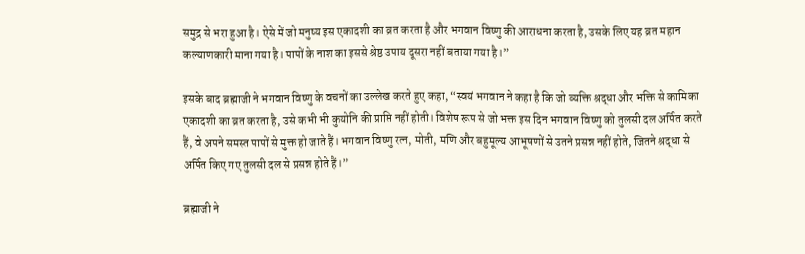समुद्र से भरा हुआ है। ऐसे में जो मनुष्य इस एकादशी का व्रत करता है और भगवान विष्णु की आराधना करता है, उसके लिए यह व्रत महान कल्याणकारी माना गया है। पापों के नाश का इससे श्रेष्ठ उपाय दूसरा नहीं बताया गया है।”

इसके बाद ब्रह्माजी ने भगवान विष्णु के वचनों का उल्लेख करते हुए कहा, “स्वयं भगवान ने कहा है कि जो व्यक्ति श्रद्धा और भक्ति से कामिका एकादशी का व्रत करता है, उसे कभी भी कुयोनि की प्राप्ति नहीं होती। विशेष रूप से जो भक्त इस दिन भगवान विष्णु को तुलसी दल अर्पित करते हैं, वे अपने समस्त पापों से मुक्त हो जाते हैं। भगवान विष्णु रत्न, मोती, मणि और बहुमूल्य आभूषणों से उतने प्रसन्न नहीं होते, जितने श्रद्धा से अर्पित किए गए तुलसी दल से प्रसन्न होते हैं।”

ब्रह्माजी ने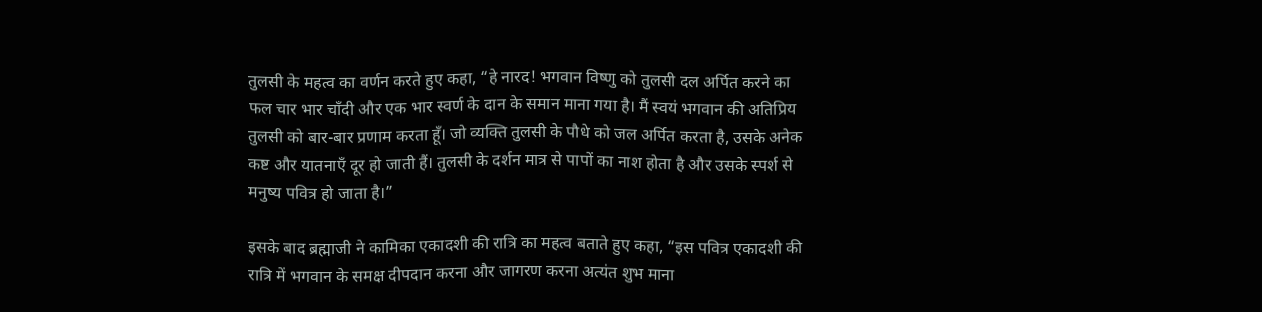तुलसी के महत्व का वर्णन करते हुए कहा, “हे नारद! भगवान विष्णु को तुलसी दल अर्पित करने का फल चार भार चाँदी और एक भार स्वर्ण के दान के समान माना गया है। मैं स्वयं भगवान की अतिप्रिय तुलसी को बार-बार प्रणाम करता हूँ। जो व्यक्ति तुलसी के पौधे को जल अर्पित करता है, उसके अनेक कष्ट और यातनाएँ दूर हो जाती हैं। तुलसी के दर्शन मात्र से पापों का नाश होता है और उसके स्पर्श से मनुष्य पवित्र हो जाता है।”

इसके बाद ब्रह्माजी ने कामिका एकादशी की रात्रि का महत्व बताते हुए कहा, “इस पवित्र एकादशी की रात्रि में भगवान के समक्ष दीपदान करना और जागरण करना अत्यंत शुभ माना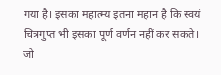गया है। इसका महात्म्य इतना महान है कि स्वयं चित्रगुप्त भी इसका पूर्ण वर्णन नहीं कर सकते। जो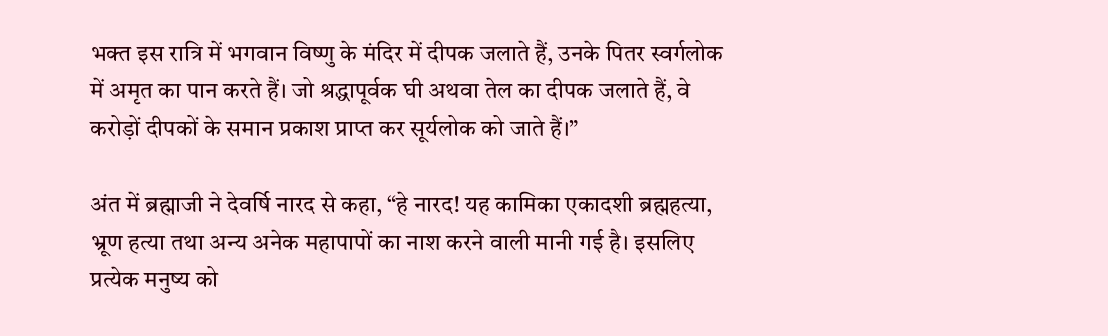भक्त इस रात्रि में भगवान विष्णु के मंदिर में दीपक जलाते हैं, उनके पितर स्वर्गलोक में अमृत का पान करते हैं। जो श्रद्धापूर्वक घी अथवा तेल का दीपक जलाते हैं, वे करोड़ों दीपकों के समान प्रकाश प्राप्त कर सूर्यलोक को जाते हैं।”

अंत में ब्रह्माजी ने देवर्षि नारद से कहा, “हे नारद! यह कामिका एकादशी ब्रह्महत्या, भ्रूण हत्या तथा अन्य अनेक महापापों का नाश करने वाली मानी गई है। इसलिए प्रत्येक मनुष्य को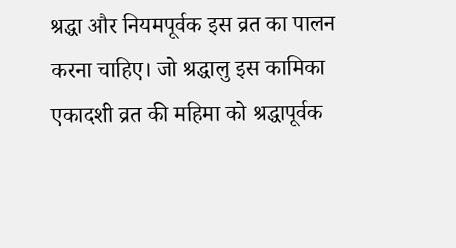श्रद्धा और नियमपूर्वक इस व्रत का पालन करना चाहिए। जो श्रद्धालु इस कामिका एकादशी व्रत की महिमा को श्रद्धापूर्वक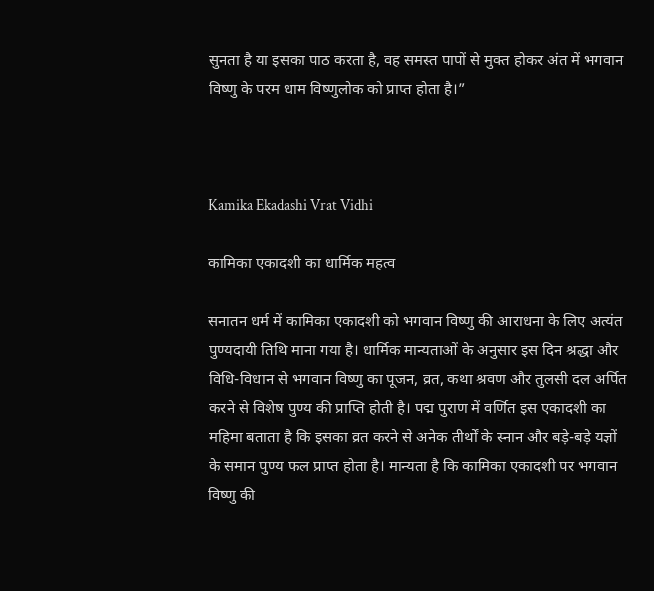सुनता है या इसका पाठ करता है, वह समस्त पापों से मुक्त होकर अंत में भगवान विष्णु के परम धाम विष्णुलोक को प्राप्त होता है।”



Kamika Ekadashi Vrat Vidhi

कामिका एकादशी का धार्मिक महत्व

सनातन धर्म में कामिका एकादशी को भगवान विष्णु की आराधना के लिए अत्यंत पुण्यदायी तिथि माना गया है। धार्मिक मान्यताओं के अनुसार इस दिन श्रद्धा और विधि-विधान से भगवान विष्णु का पूजन, व्रत, कथा श्रवण और तुलसी दल अर्पित करने से विशेष पुण्य की प्राप्ति होती है। पद्म पुराण में वर्णित इस एकादशी का महिमा बताता है कि इसका व्रत करने से अनेक तीर्थों के स्नान और बड़े-बड़े यज्ञों के समान पुण्य फल प्राप्त होता है। मान्यता है कि कामिका एकादशी पर भगवान विष्णु की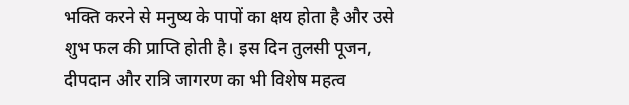भक्ति करने से मनुष्य के पापों का क्षय होता है और उसे शुभ फल की प्राप्ति होती है। इस दिन तुलसी पूजन, दीपदान और रात्रि जागरण का भी विशेष महत्व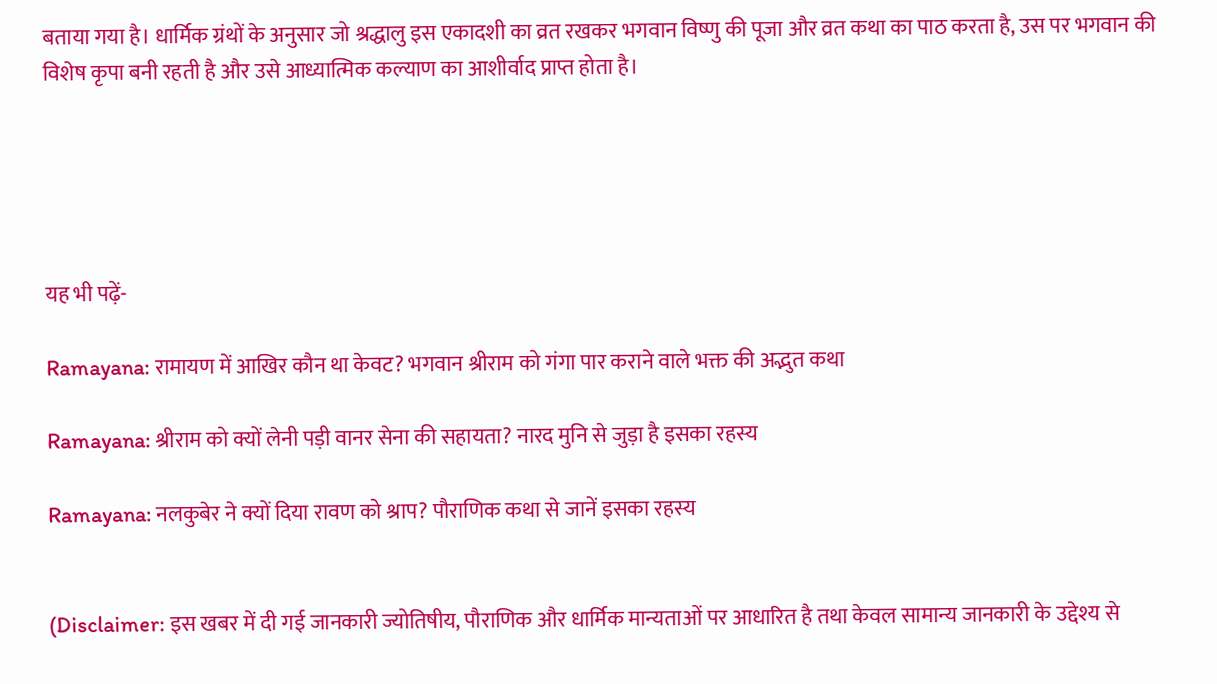बताया गया है। धार्मिक ग्रंथों के अनुसार जो श्रद्धालु इस एकादशी का व्रत रखकर भगवान विष्णु की पूजा और व्रत कथा का पाठ करता है, उस पर भगवान की विशेष कृपा बनी रहती है और उसे आध्यात्मिक कल्याण का आशीर्वाद प्राप्त होता है।





यह भी पढ़ें-

Ramayana: रामायण में आखिर कौन था केवट? भगवान श्रीराम को गंगा पार कराने वाले भक्त की अद्भुत कथा

Ramayana: श्रीराम को क्यों लेनी पड़ी वानर सेना की सहायता? नारद मुनि से जुड़ा है इसका रहस्य

Ramayana: नलकुबेर ने क्यों दिया रावण को श्राप? पौराणिक कथा से जानें इसका रहस्य


(Disclaimer: इस खबर में दी गई जानकारी ज्योतिषीय, पौराणिक और धार्मिक मान्यताओं पर आधारित है तथा केवल सामान्य जानकारी के उद्देश्य से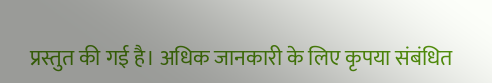प्रस्तुत की गई है। अधिक जानकारी के लिए कृपया संबंधित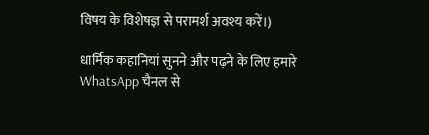विषय के विशेषज्ञ से परामर्श अवश्य करें।)

धार्मिक कहानियां सुनने और पढ़ने के लिए हमारे WhatsApp चैनल से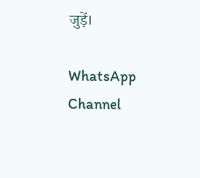जुड़ें।

WhatsApp Channel